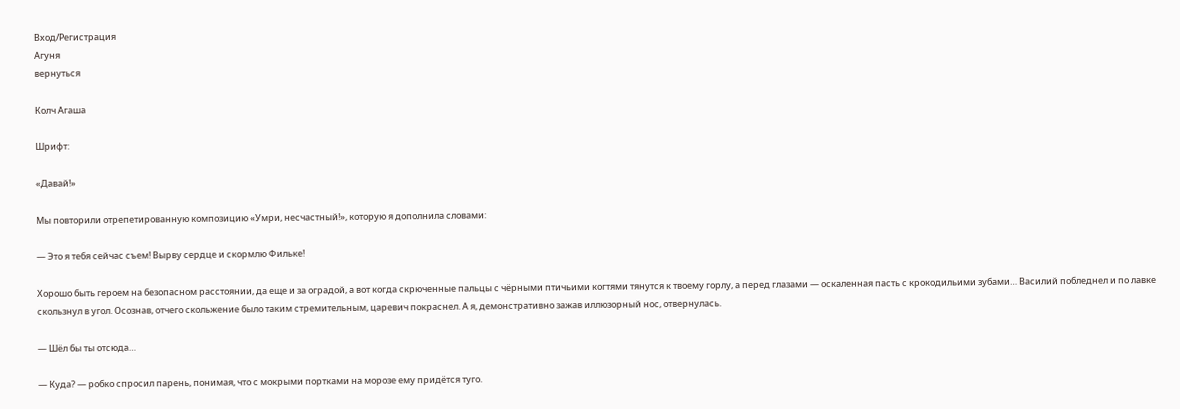Вход/Регистрация
Агуня
вернуться

Колч Агаша

Шрифт:

«Давай!»

Мы повторили отрепетированную композицию «Умри, несчастный!», которую я дополнила словами:

— Это я тебя сейчас съем! Вырву сердце и скормлю Фильке!

Хорошо быть героем на безопасном расстоянии, да еще и за оградой, а вот когда скрюченные пальцы с чёрными птичьими когтями тянутся к твоему горлу, а перед глазами — оскаленная пасть с крокодильими зубами… Василий побледнел и по лавке скользнул в угол. Осознав, отчего скольжение было таким стремительным, царевич покраснел. А я, демонстративно зажав иллюзорный нос, отвернулась.

— Шёл бы ты отсюда…

— Куда? — робко спросил парень, понимая, что с мокрыми портками на морозе ему придётся туго.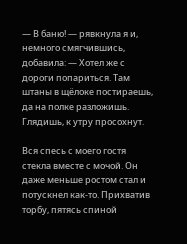— В баню! — рявкнула я и, немного смягчившись, добавила: — Хотел же с дороги попариться. Там штаны в щёлоке постираешь, да на полке разложишь. Глядишь, к утру просохнут.

Вся спесь с моего гостя стекла вместе с мочой. Он даже меньше ростом стал и потускнел как-то. Прихватив торбу, пятясь спиной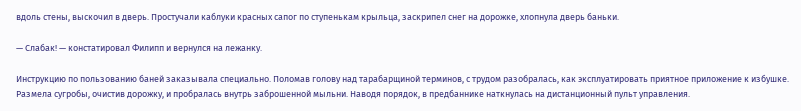вдоль стены, выскочил в дверь. Простучали каблуки красных сапог по ступенькам крыльца, заскрипел снег на дорожке, хлопнула дверь баньки.

— Слабак! — констатировал Филипп и вернулся на лежанку.

Инструкцию по пользованию баней заказывала специально. Поломав голову над тарабарщиной терминов, с трудом разобралась, как эксплуатировать приятное приложение к избушке. Размела сугробы, очистив дорожку, и пробралась внутрь заброшенной мыльни. Наводя порядок, в предбаннике наткнулась на дистанционный пульт управления.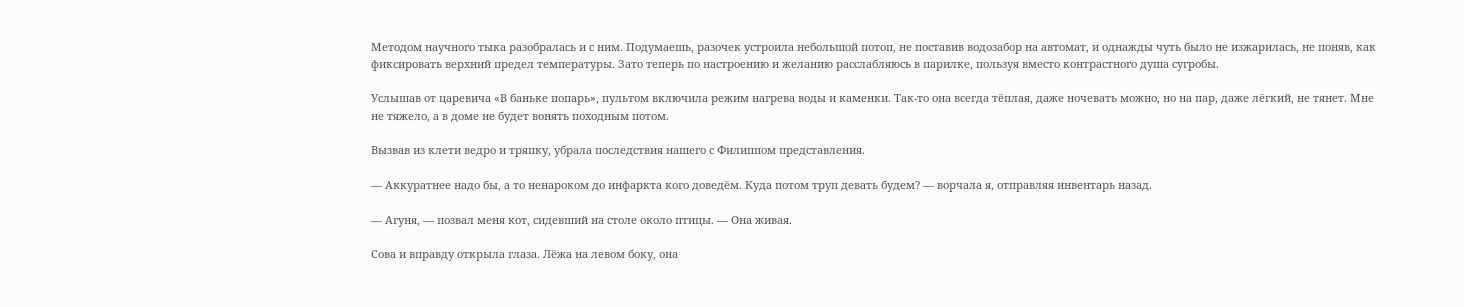Методом научного тыка разобралась и с ним. Подумаешь, разочек устроила небольшой потоп, не поставив водозабор на автомат, и однажды чуть было не изжарилась, не поняв, как фиксировать верхний предел температуры. Зато теперь по настроению и желанию расслабляюсь в парилке, пользуя вместо контрастного душа сугробы.

Услышав от царевича «В баньке попарь», пультом включила режим нагрева воды и каменки. Так-то она всегда тёплая, даже ночевать можно, но на пар, даже лёгкий, не тянет. Мне не тяжело, а в доме не будет вонять походным потом.

Вызвав из клети ведро и тряпку, убрала последствия нашего с Филиппом представления.

— Аккуратнее надо бы, а то ненароком до инфаркта кого доведём. Куда потом труп девать будем? — ворчала я, отправляя инвентарь назад.

— Агуня, — позвал меня кот, сидевший на столе около птицы. — Она живая.

Сова и вправду открыла глаза. Лёжа на левом боку, она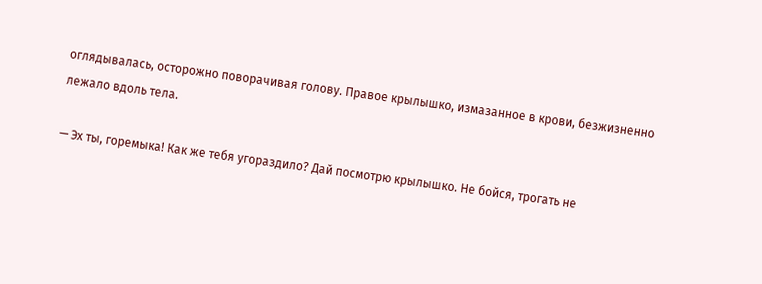оглядывалась, осторожно поворачивая голову. Правое крылышко, измазанное в крови, безжизненно лежало вдоль тела.

— Эх ты, горемыка! Как же тебя угораздило? Дай посмотрю крылышко. Не бойся, трогать не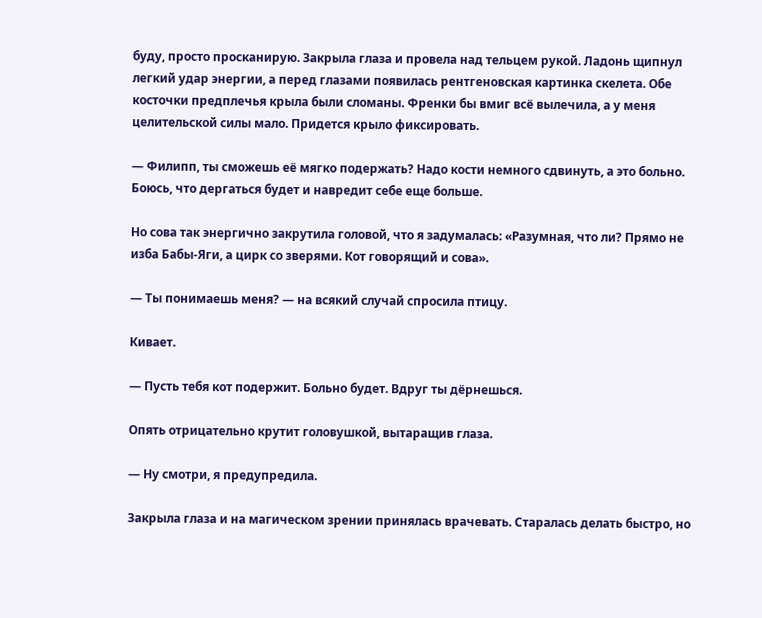буду, просто просканирую. Закрыла глаза и провела над тельцем рукой. Ладонь щипнул легкий удар энергии, а перед глазами появилась рентгеновская картинка скелета. Обе косточки предплечья крыла были сломаны. Френки бы вмиг всё вылечила, а у меня целительской силы мало. Придется крыло фиксировать.

— Филипп, ты сможешь её мягко подержать? Надо кости немного сдвинуть, а это больно. Боюсь, что дергаться будет и навредит себе еще больше.

Но сова так энергично закрутила головой, что я задумалась: «Разумная, что ли? Прямо не изба Бабы-Яги, а цирк со зверями. Кот говорящий и сова».

— Ты понимаешь меня? — на всякий случай спросила птицу.

Кивает.

— Пусть тебя кот подержит. Больно будет. Вдруг ты дёрнешься.

Опять отрицательно крутит головушкой, вытаращив глаза.

— Ну смотри, я предупредила.

Закрыла глаза и на магическом зрении принялась врачевать. Старалась делать быстро, но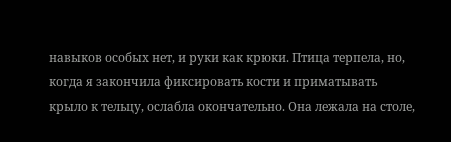навыков особых нет, и руки как крюки. Птица терпела, но, когда я закончила фиксировать кости и приматывать крыло к тельцу, ослабла окончательно. Она лежала на столе,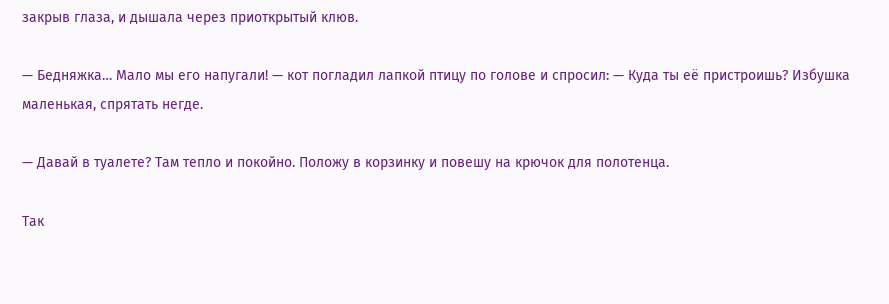закрыв глаза, и дышала через приоткрытый клюв.

— Бедняжка… Мало мы его напугали! — кот погладил лапкой птицу по голове и спросил: — Куда ты её пристроишь? Избушка маленькая, спрятать негде.

— Давай в туалете? Там тепло и покойно. Положу в корзинку и повешу на крючок для полотенца.

Так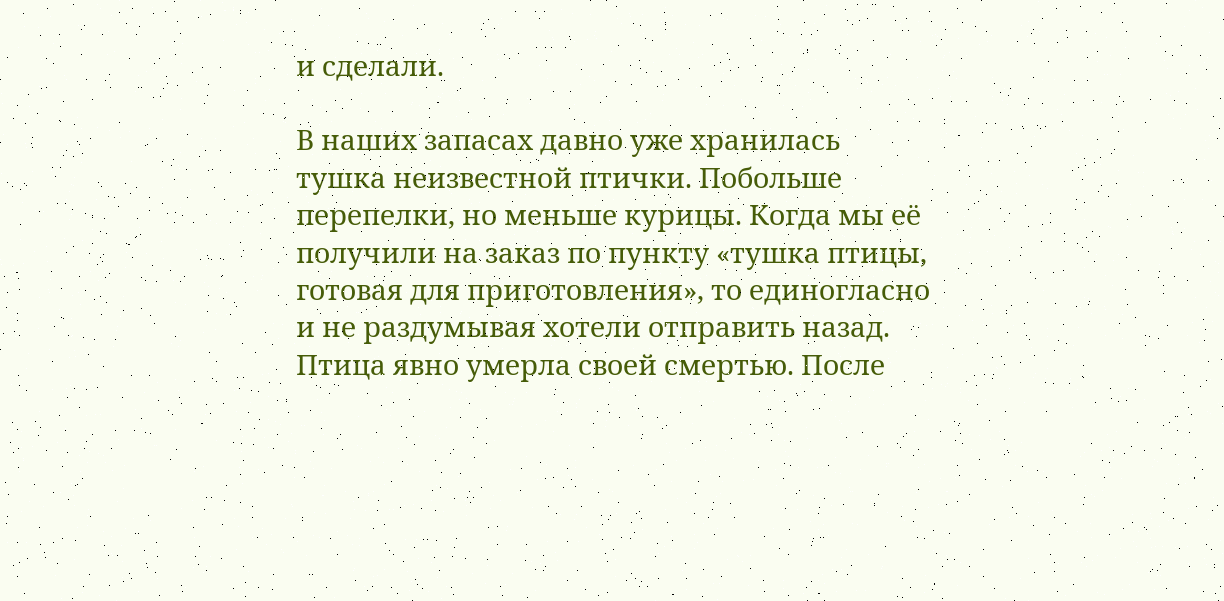и сделали.

В наших запасах давно уже хранилась тушка неизвестной птички. Побольше перепелки, но меньше курицы. Когда мы её получили на заказ по пункту «тушка птицы, готовая для приготовления», то единогласно и не раздумывая хотели отправить назад. Птица явно умерла своей смертью. После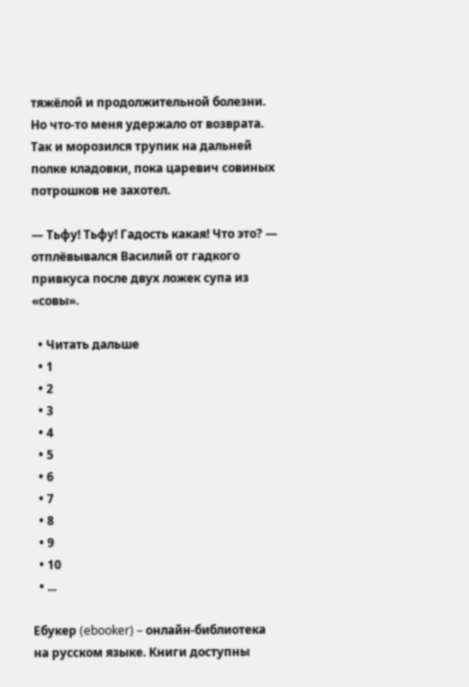тяжёлой и продолжительной болезни. Но что-то меня удержало от возврата. Так и морозился трупик на дальней полке кладовки, пока царевич совиных потрошков не захотел.

— Тьфу! Тьфу! Гадость какая! Что это? — отплёвывался Василий от гадкого привкуса после двух ложек супа из «совы».

  • Читать дальше
  • 1
  • 2
  • 3
  • 4
  • 5
  • 6
  • 7
  • 8
  • 9
  • 10
  • ...

Ебукер (ebooker) – онлайн-библиотека на русском языке. Книги доступны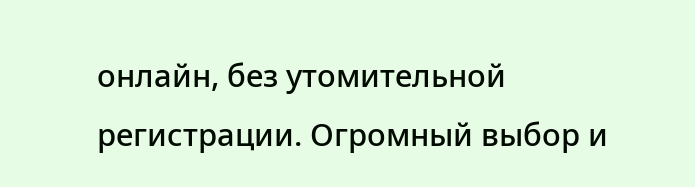онлайн, без утомительной регистрации. Огромный выбор и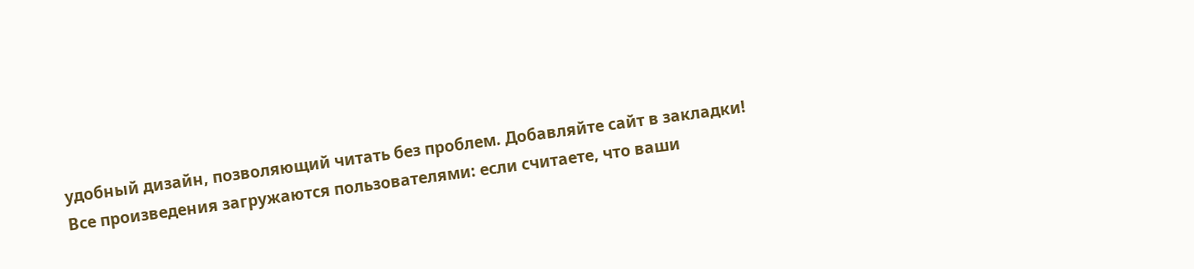удобный дизайн, позволяющий читать без проблем. Добавляйте сайт в закладки! Все произведения загружаются пользователями: если считаете, что ваши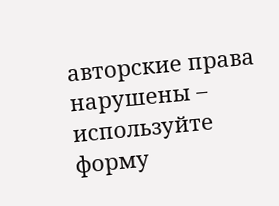авторские права нарушены – используйте форму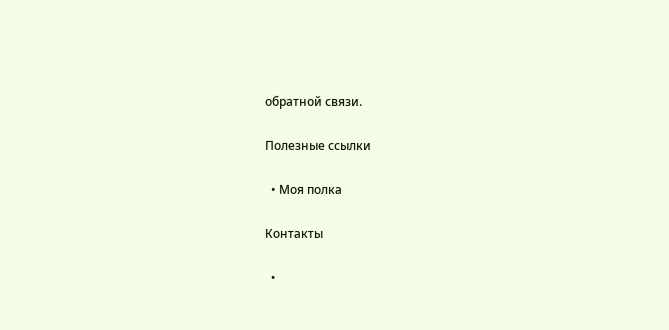обратной связи.

Полезные ссылки

  • Моя полка

Контакты

  •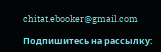chitat.ebooker@gmail.com

Подпишитесь на рассылку: